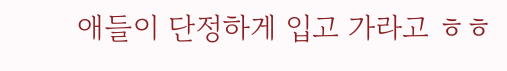애들이 단정하게 입고 가라고 ㅎㅎ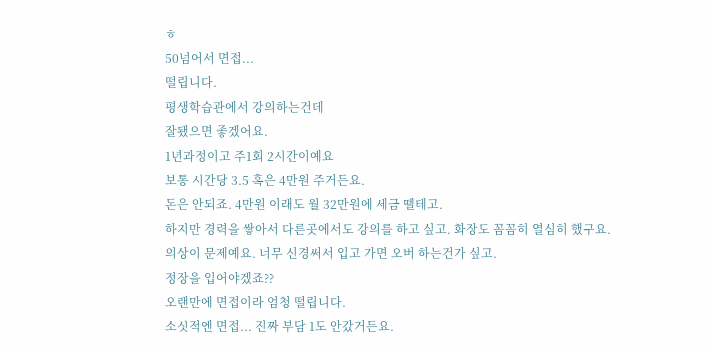ㅎ
50넘어서 면접...
떨립니다.
평생학습관에서 강의하는건데
잘됐으면 좋겠어요.
1년과정이고 주1회 2시간이예요
보통 시간당 3.5 혹은 4만원 주거든요.
돈은 안되죠. 4만원 이래도 월 32만원에 세금 뗄테고.
하지만 경력을 쌓아서 다른곳에서도 강의를 하고 싶고. 화장도 꼼꼼히 열심히 했구요.
의상이 문제예요. 너무 신경써서 입고 가면 오버 하는건가 싶고.
정장을 입어야겠죠??
오랜만에 면접이라 엄청 떨립니다.
소싯적엔 면접... 진짜 부담 1도 안갔거든요.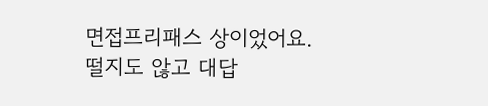면접프리패스 상이었어요.
떨지도 않고 대답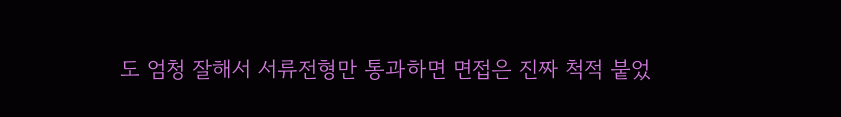도 엄청 잘해서 서류전형만 통과하면 면접은 진짜 척적 붙었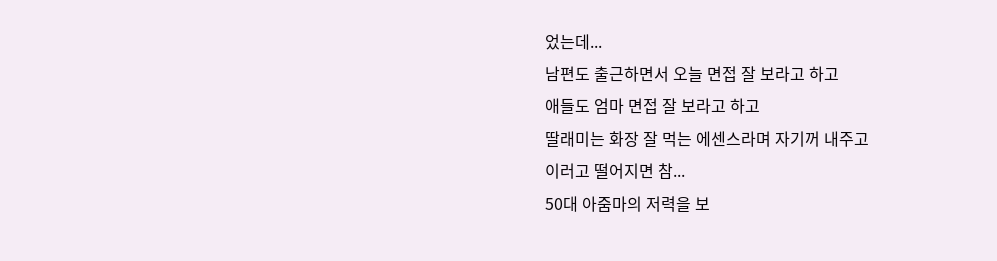었는데...
남편도 출근하면서 오늘 면접 잘 보라고 하고
애들도 엄마 면접 잘 보라고 하고
딸래미는 화장 잘 먹는 에센스라며 자기꺼 내주고
이러고 떨어지면 참...
50대 아줌마의 저력을 보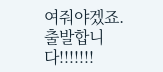여줘야겠죠.
출발합니다!!!!!!!